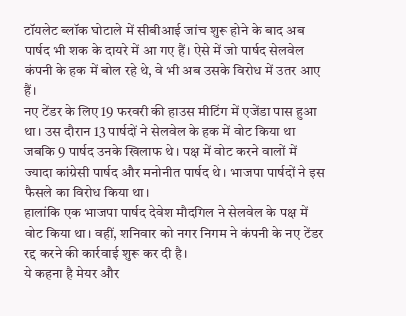टॉयलेट ब्लॉक घोटाले में सीबीआई जांच शुरू होने के बाद अब पार्षद भी शक के दायरे में आ गए हैं। ऐसे में जो पार्षद सेलवेल कंपनी के हक में बोल रहे थे, वे भी अब उसके विरोध में उतर आए हैं।
नए टेंडर के लिए 19 फरवरी की हाउस मीटिंग में एजेंडा पास हुआ था। उस दौरान 13 पार्षदों ने सेलवेल के हक में वोट किया था जबकि 9 पार्षद उनके खिलाफ थे। पक्ष में वोट करने वालों में ज्यादा कांग्रेसी पार्षद और मनोनीत पार्षद थे। भाजपा पार्षदों ने इस फैसले का विरोध किया था।
हालांकि एक भाजपा पार्षद देवेश मौदगिल ने सेलवेल के पक्ष में वोट किया था। वहीं, शनिवार को नगर निगम ने कंपनी के नए टेंडर रद्द करने की कार्रवाई शुरू कर दी है।
ये कहना है मेयर और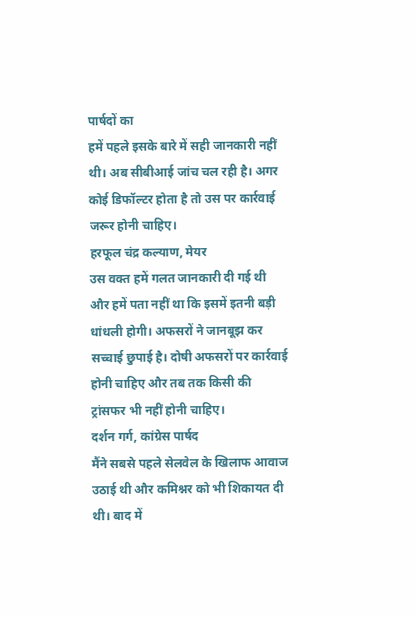पार्षदों का
हमें पहले इसके बारे में सही जानकारी नहीं थी। अब सीबीआई जांच चल रही है। अगर कोई डिफॉल्टर होता है तो उस पर कार्रवाई जरूर होनी चाहिए।
हरफूल चंद्र कल्याण, मेयर
उस वक्त हमें गलत जानकारी दी गई थी और हमें पता नहीं था कि इसमें इतनी बड़ी धांधली होगी। अफसरों ने जानबूझ कर सच्चाई छुपाई है। दोषी अफसरों पर कार्रवाई होनी चाहिए और तब तक किसी की ट्रांसफर भी नहीं होनी चाहिए।
दर्शन गर्ग, कांग्रेस पार्षद
मैंने सबसे पहले सेलवेल के खिलाफ आवाज उठाई थी और कमिश्नर को भी शिकायत दी थी। बाद में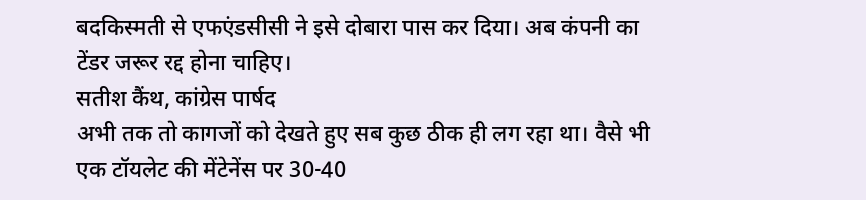बदकिस्मती से एफएंडसीसी ने इसे दोबारा पास कर दिया। अब कंपनी का टेंडर जरूर रद्द होना चाहिए।
सतीश कैंथ, कांग्रेस पार्षद
अभी तक तो कागजों को देखते हुए सब कुछ ठीक ही लग रहा था। वैसे भी एक टॉयलेट की मेंटेनेंस पर 30-40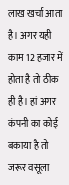लाख खर्चा आता है। अगर यही काम 12 हजार में होता है तो ठीक ही है। हां अगर कंपनी का कोई बकाया है तो जरूर वसूला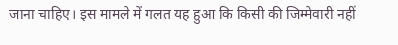जाना चाहिए। इस मामले में गलत यह हुआ कि किसी की जिम्मेवारी नहीं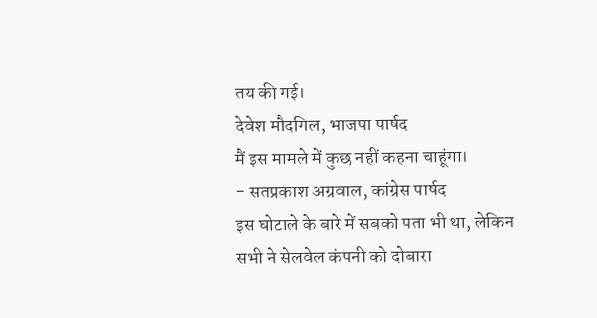तय की गई।
देवेश मौदगिल, भाजपा पार्षद
मैं इस मामले में कुछ नहीं कहना चाहूंगा।
- सतप्रकाश अग्रवाल, कांग्रेस पार्षद
इस घोटाले के बारे में सबको पता भी था, लेकिन सभी ने सेलवेल कंपनी को दोबारा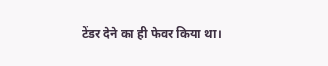टेंडर देने का ही फेवर किया था।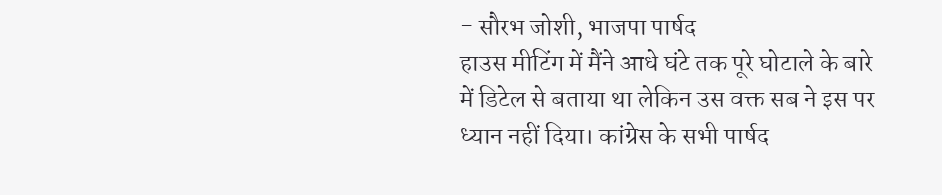- सौरभ जोशी, भाजपा पार्षद
हाउस मीटिंग में मैंने आधे घंटे तक पूरे घोटाले के बारे में डिटेल से बताया था लेकिन उस वक्त सब ने इस पर ध्यान नहीं दिया। कांग्रेस के सभी पार्षद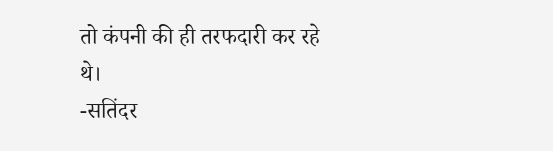तो कंपनी की ही तरफदारी कर रहे थे।
-सतिंदर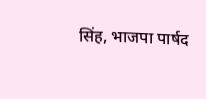सिंह, भाजपा पार्षद